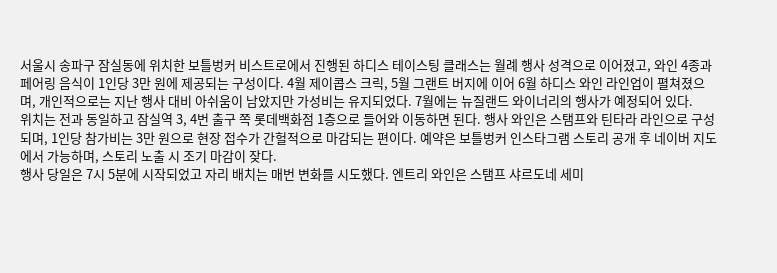서울시 송파구 잠실동에 위치한 보틀벙커 비스트로에서 진행된 하디스 테이스팅 클래스는 월례 행사 성격으로 이어졌고, 와인 4종과 페어링 음식이 1인당 3만 원에 제공되는 구성이다. 4월 제이콥스 크릭, 5월 그랜트 버지에 이어 6월 하디스 와인 라인업이 펼쳐졌으며, 개인적으로는 지난 행사 대비 아쉬움이 남았지만 가성비는 유지되었다. 7월에는 뉴질랜드 와이너리의 행사가 예정되어 있다.
위치는 전과 동일하고 잠실역 3, 4번 출구 쪽 롯데백화점 1층으로 들어와 이동하면 된다. 행사 와인은 스탬프와 틴타라 라인으로 구성되며, 1인당 참가비는 3만 원으로 현장 접수가 간헐적으로 마감되는 편이다. 예약은 보틀벙커 인스타그램 스토리 공개 후 네이버 지도에서 가능하며, 스토리 노출 시 조기 마감이 잦다.
행사 당일은 7시 5분에 시작되었고 자리 배치는 매번 변화를 시도했다. 엔트리 와인은 스탬프 샤르도네 세미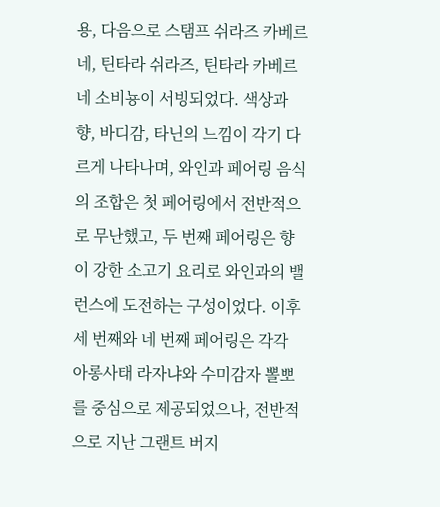용, 다음으로 스탬프 쉬라즈 카베르네, 틴타라 쉬라즈, 틴타라 카베르네 소비뇽이 서빙되었다. 색상과 향, 바디감, 타닌의 느낌이 각기 다르게 나타나며, 와인과 페어링 음식의 조합은 첫 페어링에서 전반적으로 무난했고, 두 번째 페어링은 향이 강한 소고기 요리로 와인과의 밸런스에 도전하는 구성이었다. 이후 세 번째와 네 번째 페어링은 각각 아롱사태 라자냐와 수미감자 뽈뽀를 중심으로 제공되었으나, 전반적으로 지난 그랜트 버지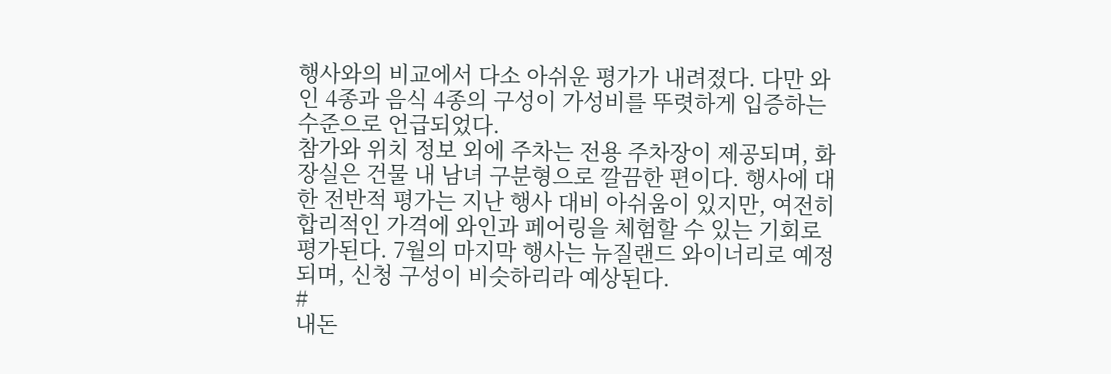행사와의 비교에서 다소 아쉬운 평가가 내려졌다. 다만 와인 4종과 음식 4종의 구성이 가성비를 뚜렷하게 입증하는 수준으로 언급되었다.
참가와 위치 정보 외에 주차는 전용 주차장이 제공되며, 화장실은 건물 내 남녀 구분형으로 깔끔한 편이다. 행사에 대한 전반적 평가는 지난 행사 대비 아쉬움이 있지만, 여전히 합리적인 가격에 와인과 페어링을 체험할 수 있는 기회로 평가된다. 7월의 마지막 행사는 뉴질랜드 와이너리로 예정되며, 신청 구성이 비슷하리라 예상된다.
#
내돈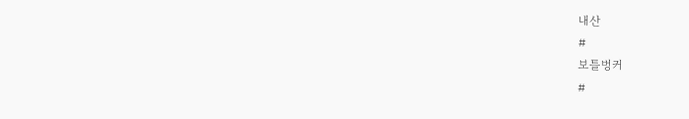내산
#
보틀벙커
#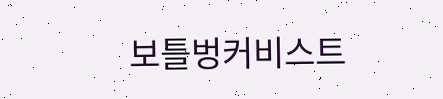보틀벙커비스트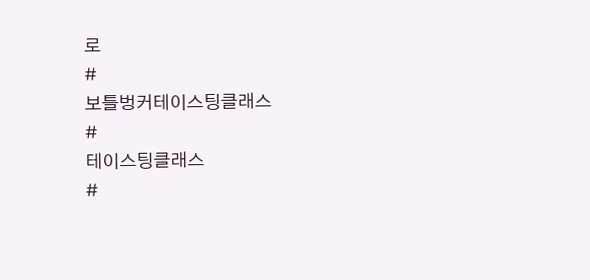로
#
보틀벙커테이스팅클래스
#
테이스팅클래스
#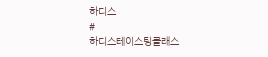하디스
#
하디스테이스팅클래스